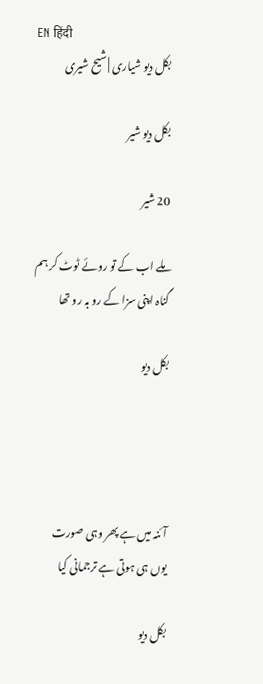EN हिंदी
بکل دیو شیاری | شیح شیری

بکل دیو شیر

20 شیر

ملے اب کے تو روئے ٹوٹ کر ہم
گناہ اپنی سزا کے رو بہ رو تھا

بکل دیو




آئنہ میں ہے پھر وہی صورت
یوں ہی ہوتی ہے ترجمانی کیا

بکل دیو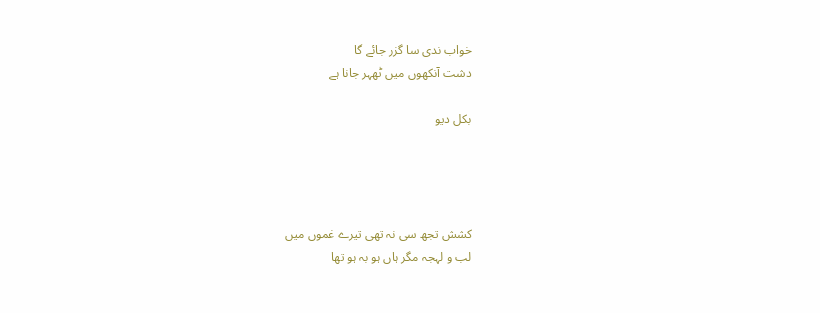خواب ندی سا گزر جائے گا
دشت آنکھوں میں ٹھہر جانا ہے

بکل دیو




کشش تجھ سی نہ تھی تیرے غموں میں
لب و لہجہ مگر ہاں ہو بہ ہو تھا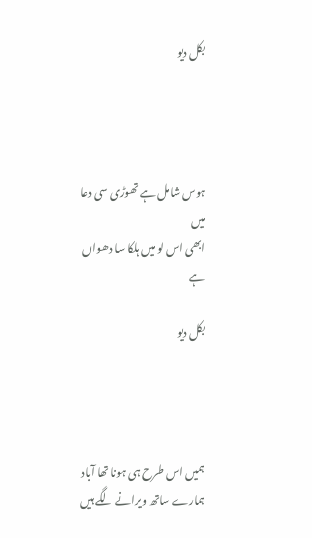بکل دیو




ہوس شامل ہے تھوڑی سی دعا میں
ابھی اس لو میں ہلکا سا دھواں ہے

بکل دیو




ہمیں اس طرح ہی ہونا تھا آباد
ہمارے ساتھ ویرانے لگے ہیں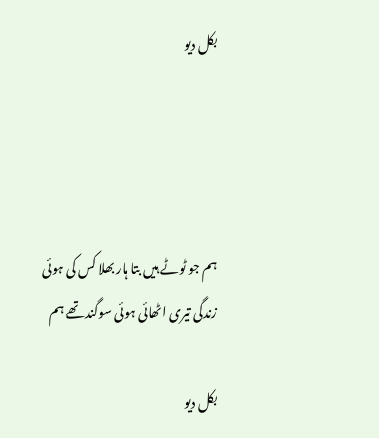بکل دیو




ہم جو ٹوٹے ہیں بتا ہار بھلا کس کی ہوئی
زندگی تیری اٹھائی ہوئی سوگند تھے ہم

بکل دیو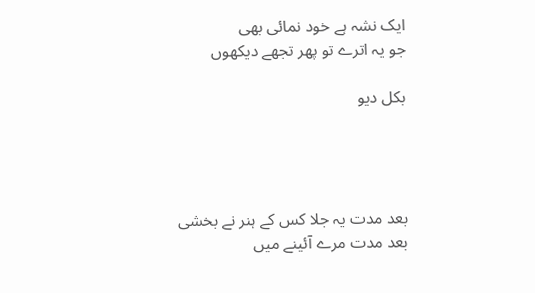ایک نشہ ہے خود نمائی بھی
جو یہ اترے تو پھر تجھے دیکھوں

بکل دیو




بعد مدت یہ جلا کس کے ہنر نے بخشی
بعد مدت مرے آئینے میں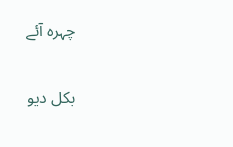چہرہ آئے

بکل دیو